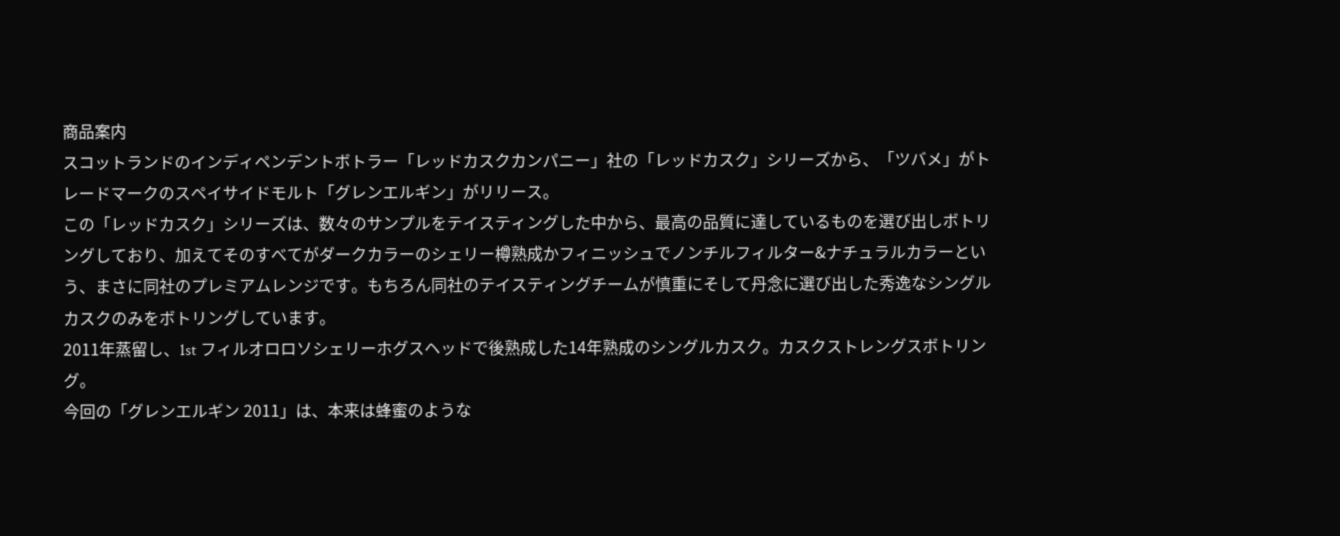商品案内
スコットランドのインディペンデントボトラー「レッドカスクカンパニー」社の「レッドカスク」シリーズから、「ツバメ」がトレードマークのスペイサイドモルト「グレンエルギン」がリリース。
この「レッドカスク」シリーズは、数々のサンプルをテイスティングした中から、最高の品質に達しているものを選び出しボトリングしており、加えてそのすべてがダークカラーのシェリー樽熟成かフィニッシュでノンチルフィルター&ナチュラルカラーという、まさに同社のプレミアムレンジです。もちろん同社のテイスティングチームが慎重にそして丹念に選び出した秀逸なシングルカスクのみをボトリングしています。
2011年蒸留し、1st フィルオロロソシェリーホグスヘッドで後熟成した14年熟成のシングルカスク。カスクストレングスボトリング。
今回の「グレンエルギン 2011」は、本来は蜂蜜のような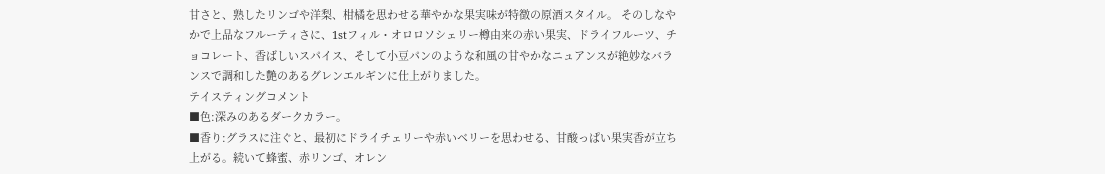甘さと、熟したリンゴや洋梨、柑橘を思わせる華やかな果実味が特徴の原酒スタイル。 そのしなやかで上品なフルーティさに、1stフィル・オロロソシェリー樽由来の赤い果実、ドライフルーツ、チョコレート、香ばしいスパイス、そして小豆パンのような和風の甘やかなニュアンスが絶妙なバランスで調和した艶のあるグレンエルギンに仕上がりました。
テイスティングコメント
■色:深みのあるダークカラー。
■香り:グラスに注ぐと、最初にドライチェリーや赤いベリーを思わせる、甘酸っぱい果実香が立ち上がる。続いて蜂蜜、赤リンゴ、オレン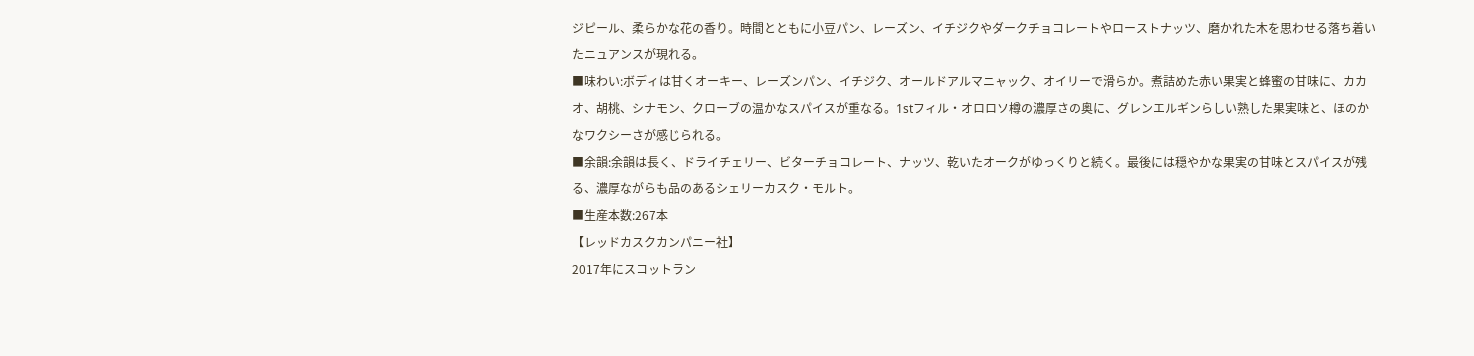ジピール、柔らかな花の香り。時間とともに小豆パン、レーズン、イチジクやダークチョコレートやローストナッツ、磨かれた木を思わせる落ち着いたニュアンスが現れる。
■味わい:ボディは甘くオーキー、レーズンパン、イチジク、オールドアルマニャック、オイリーで滑らか。煮詰めた赤い果実と蜂蜜の甘味に、カカオ、胡桃、シナモン、クローブの温かなスパイスが重なる。1stフィル・オロロソ樽の濃厚さの奥に、グレンエルギンらしい熟した果実味と、ほのかなワクシーさが感じられる。
■余韻:余韻は長く、ドライチェリー、ビターチョコレート、ナッツ、乾いたオークがゆっくりと続く。最後には穏やかな果実の甘味とスパイスが残る、濃厚ながらも品のあるシェリーカスク・モルト。
■生産本数:267本
【レッドカスクカンパニー社】
2017年にスコットラン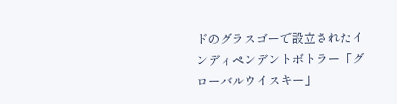ドのグラスゴーで設立されたインディペンデントボトラー「グローバルウイスキー」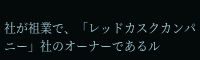社が祖業で、「レッドカスクカンパニー」社のオーナーであるル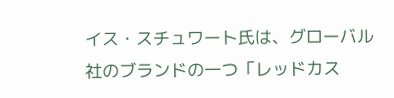イス・スチュワート氏は、グローバル社のブランドの一つ「レッドカス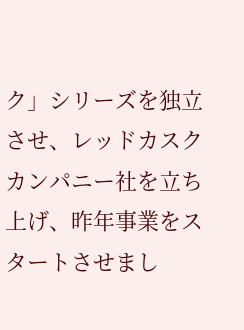ク」シリーズを独立させ、レッドカスクカンパニー社を立ち上げ、昨年事業をスタートさせまし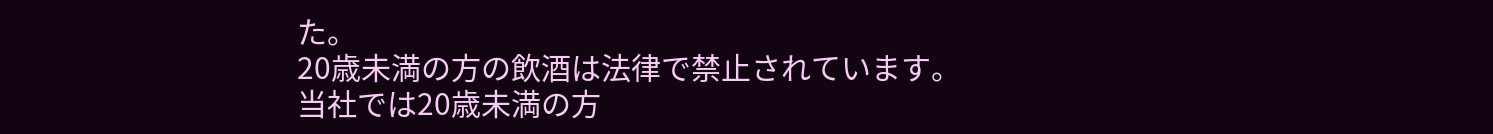た。
20歳未満の方の飲酒は法律で禁止されています。
当社では20歳未満の方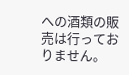への酒類の販売は行っておりません。